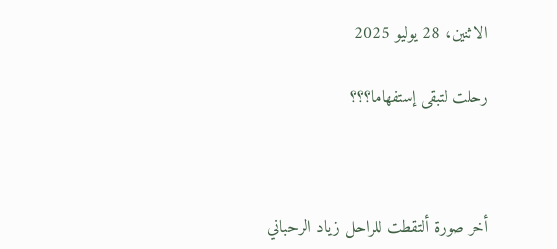الاثنين، 28 يوليو 2025

رحلت لتبقى إستفهاما؟؟؟



أخر صورة ألتقطت للراحل زياد الرحباني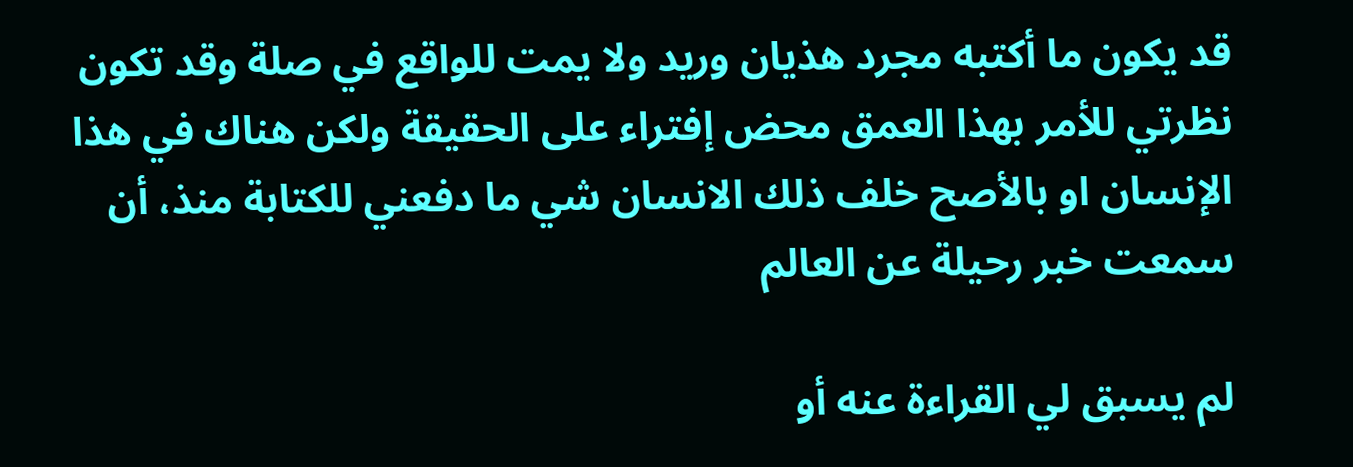قد يكون ما أكتبه مجرد هذيان وريد ولا يمت للواقع في صلة وقد تكون نظرتي للأمر بهذا العمق محض إفتراء على الحقيقة ولكن هناك في هذا الإنسان او بالأصح خلف ذلك الانسان شي ما دفعني للكتابة منذ، أن سمعت خبر رحيلة عن العالم

لم يسبق لي القراءة عنه أو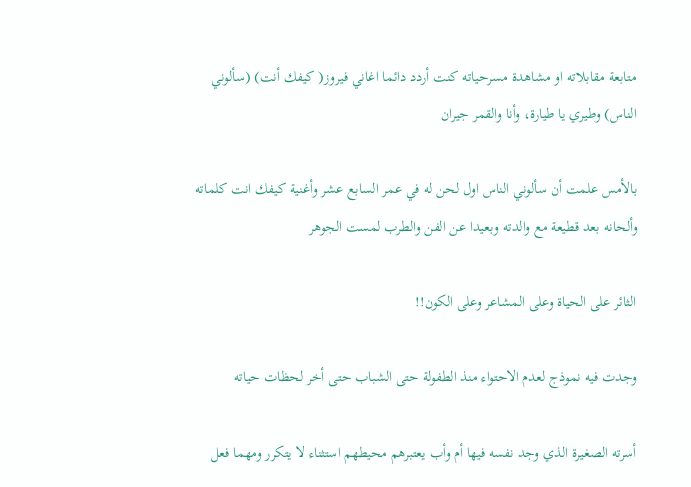متابعة مقابلاته او مشاهدة مسرحياته كنت أردد دائما اغاني فيروز( كيفك أنت) (سألوني الناس) وطيري يا طيارة، وأنا والقمر جيران

بالأمس علمت أن سألوني الناس اول لحن له في عمر السابع عشر وأغنية كيفك انت كلماته وألحانه بعد قطيعة مع والدته وبعيدا عن الفن والطرب لمست الجوهر

الثائر على الحياة وعلى المشاعر وعلى الكون!!

وجدت فيه نموذج لعدم الاحتواء منذ الطفولة حتى الشباب حتى أخر لحظات حياته

أسرته الصغيرة الذي وجد نفسه فيها أم وأب يعتبرهم محيطهم استثناء لا يتكرر ومهما فعل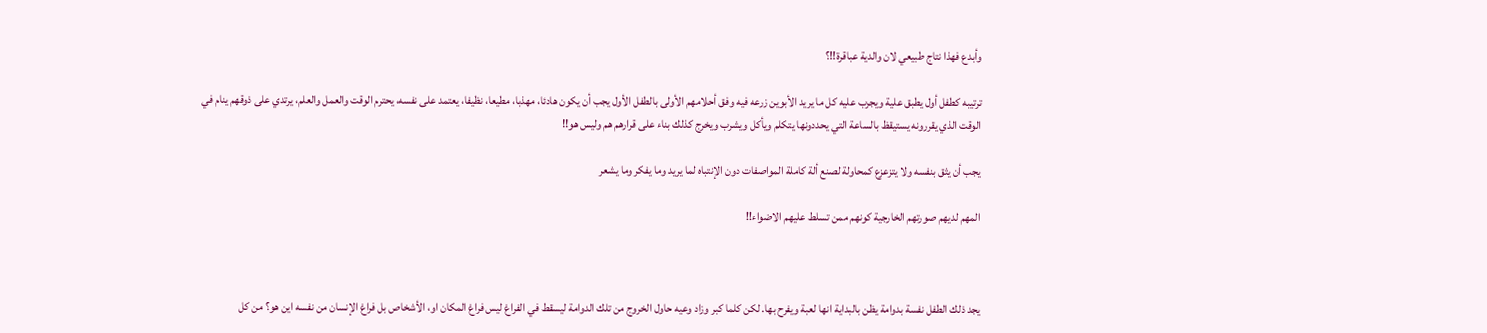وأبدع فهذا نتاج طبيعي لان والدية عباقرة!!؟

ترتيبه كطفل أول يطبق علية ويجرب عليه كل ما يريد الأبوين زرعه فيه وفق أحلامهم الأولى بالطفل الأول يجب أن يكون هادئا، مهذبا، مطيعا، نظيفا، يعتمد على نفسه، يحترم الوقت والعمل والعلم، يرتدي على ذوقهم ينام في الوقت الذي يقررونه يستيقظ بالساعة التي يحددونها يتكلم ويأكل ويشرب ويخرج كذلك بناء على قرارهم هم وليس هو!!

يجب أن يثق بنفسه ولا يتزعزع كمحاولة لصنع ألة كاملة المواصفات دون الإنتباه لما يريد وما يفكر وما يشعر

المهم لديهم صورتهم الخارجية كونهم ممن تسلط عليهم الاضواء!!



يجد ذلك الطفل نفسة بدوامة يظن بالبداية انها لعبة ويفرح بها. لكن كلما كبر وزاد وعيه حاول الخروج من تلك الدوامة ليسقط في الفراغ ليس فراغ المكان او، الأشخاص بل فراغ الإنسان من نفسه اين هو؟ من كل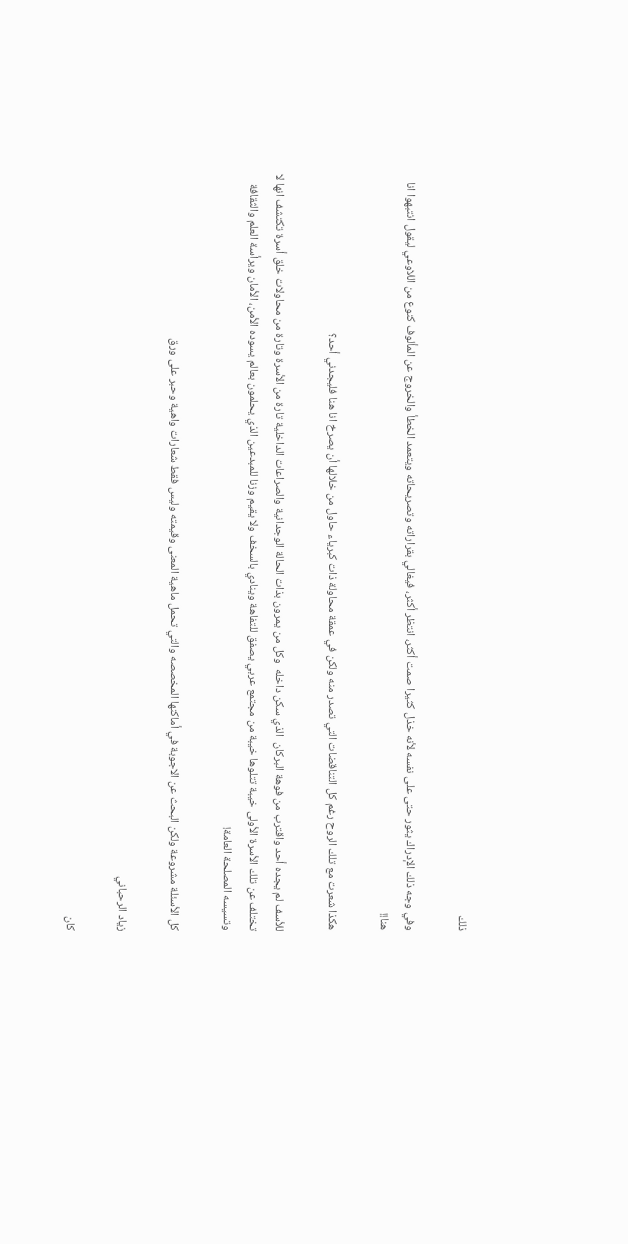ذلك

وفي وجه ذلك الإدراك يثور حتى على نفسه لأنه خذل كثيرا صمت أكثر، انتظر أكثر، فيغالي بقراراته وتصريحاته ويتعمد الخطأ والخروج عن المألوف كنوع من اللاوعي ليقول انتبهوا انا هنا!!

هكذا شعرت مع تلك الروح رغم كل التناقضات التي تصدر منه ولكن في عمقة محاولة ذات كبرياء حاول من خلالها أن يصرخ انا هنا فليجدني أحد؟

للأسف لم يجده أحد واقترب من فوهة البركان  الذي سكن داخله  وكل من يمرون بذات الحالة الوجدانية والصراعات الداخلية تارة من الأسرة وتارة من محاولات خلق أسرة تكتشف انها لا تختلف عن تلك الأسرة الأولى خيبة تتلوها خيبة من مجتمع عربي يصفق للتفاهة وينادي بالسخف ولا يقيم وزنا للمبدعين الذي يحلمون بعالم يسوده الأمن، الأمان ويرأسة العلم والثقافة وتسيسه المصلحة العامة!

كل الأسئلة مشروعة ولكن البحث عن الاجوبة في أماكنها المخصصه والتي تحمل ماهية المعنى وقيمته وليس فقط شعارات واهية وحبر على ورق

زياد الرحباني

كان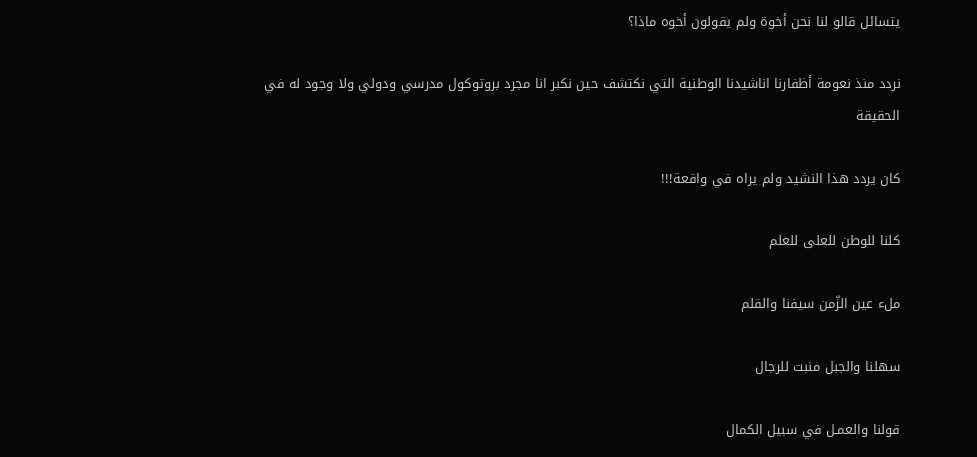يتسائل قالو لنا نحن أخوة ولم يقولون أخوه ماذا؟

نردد منذ نعومة أظفارنا اناشيدنا الوطنية التي نكتشف حين نكبر انا مجرد بروتوكول مدرسي ودولي ولا وجود له في الحقيقة

كان يردد هذا النشيد ولم يراه في واقعة!!!

كلنا للوطن للعلى للعلم

ملء عين الزّمن سيفنا والقلم

سهلنا والجبل منبت للرجال

قولنا والعمـل في سبيل الكمال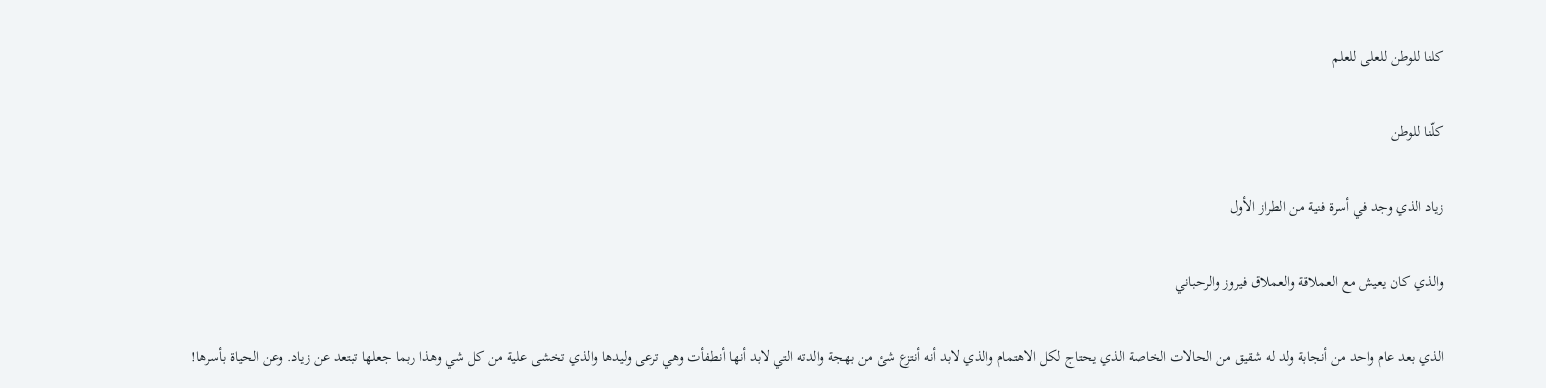كلنا للوطن للعلى للعلم

كلّنا للوطن

زياد الذي وجد في أسرة فنية من الطراز الأول

والذي كان يعيش مع العملاقة والعملاق فيروز والرحباني

الذي بعد عام واحد من أنجابة ولد له شقيق من الحالات الخاصة الذي يحتاج لكل الاهتمام والذي لابد أنه أنتزع شئ من بهجة والدته التي لابد أنها أنطفأت وهي ترعى وليدها والذي تخشى علية من كل شي وهذا ربما جعلها تبتعد عن زياد. وعن الحياة بأسرها!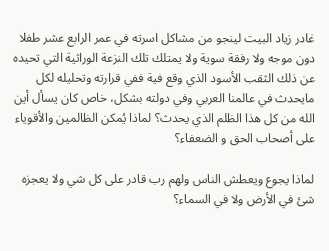غادر زياد البيت لينجو من مشاكل اسرته في عمر الرابع عشر طفلا دون موجه ولا رفقة سوية ولا يمتلك تلك النزعة الوراثية التي تحيده عن ذلك الثقب الأسود الذي وقع فية ففي قرارته وتحليله لكل مايحدث في عالمنا العربي وفي دولته بشكل، خاص كان يسأل أين الله من كل هذا الظلم الذي يحدث؟ لماذا يُمكن الظالمين والأقوياء على أصحاب الحق و الضعفاء؟

لماذا يجوع ويعطش الناس ولهم رب قادر على كل شي ولا يعجزه شئ في الأرض ولا في السماء؟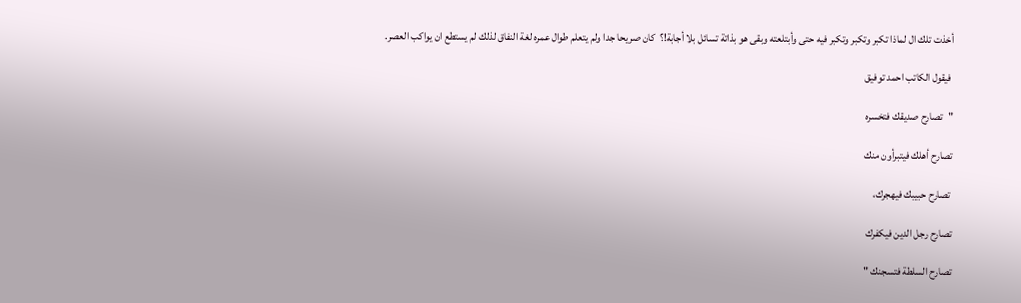أخذت تلك ال لماذا تكبر وتكبر وتكبر فيه حتى وأبتلعته وبقى هو بذاتة تسائل بلا أجابة!؟  كان صريحا جدا ولم يتعلم طوال عمره لغة النفاق لذلك لم يستطع ان يواكب العصر.

 فيقول الكاتب احمد توفيق

"تصارح صديقك فتخسره

تصارح أهلك فيتبرأون منك

 تصارح حبيبك فيهجرك،

تصارح رجل الدين فيكفرك

تصارح السلطة فتسجنك "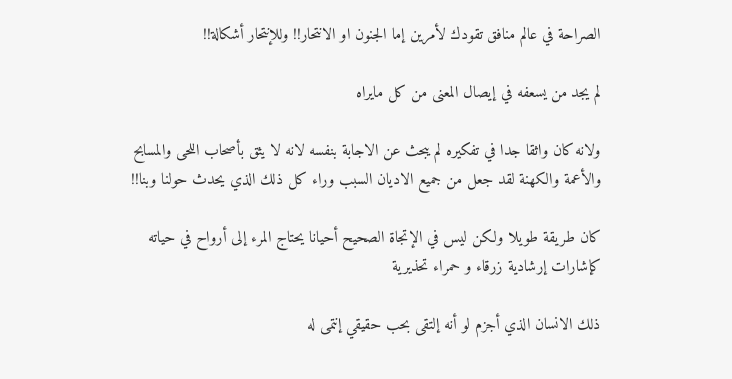الصراحة في عالم منافق تقودك لأمرين إما الجنون او الانتحار!! وللإنتحار أشكالة!!

لم يجد من يسعفه في إيصال المعنى من كل مايراه

ولانه كان واثقا جدا في تفكيره لم يبحث عن الاجابة بنفسه لانه لا يثق بأصحاب اللحى والمسابح والأعمة والكهنة لقد جعل من جميع الاديان السبب وراء كل ذلك الذي يحدث حولنا وبنا!!

كان طريقة طويلا ولكن ليس في الإتجاة الصحيح أحيانا يحتاج المرء إلى أرواح في حياته كإشارات إرشادية زرقاء و حمراء تحذيرية

ذلك الانسان الذي أجزم لو أنه إلتقى بحب حقيقي إنتمى له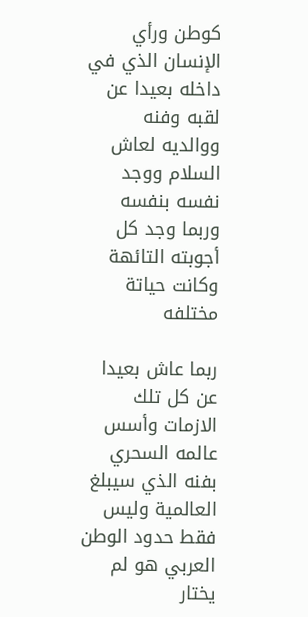كوطن ورأي الإنسان الذي في داخله بعيدا عن لقبه وفنه ووالديه لعاش السلام ووجد نفسه بنفسه وربما وجد كل أجوبته التائهة وكانت حياتة مختلفه

ربما عاش بعيدا عن كل تلك الازمات وأسس عالمه السحري بفنه الذي سيبلغ العالمية وليس فقط حدود الوطن العربي هو لم يختار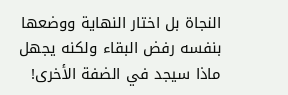النجاة بل اختار النهاية ووضعها بنفسه رفض البقاء ولكنه يجهل ماذا سيجد في الضفة الأخرى!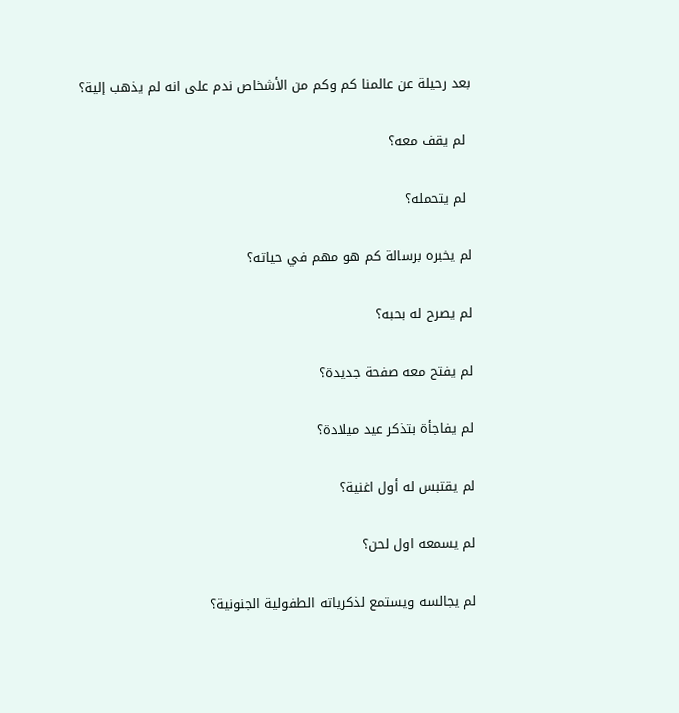بعد رحيلة عن عالمنا كم وكم من الأشخاص ندم على انه لم يذهب إلية؟

 لم يقف معه؟

 لم يتحمله؟

لم يخبره برسالة كم هو مهم في حياته؟

لم يصرح له بحبه؟

لم يفتح معه صفحة جديدة؟

لم يفاجأة بتذكر عيد ميلادة؟

لم يقتبس له أول اغنية؟

لم يسمعه اول لحن؟

لم يجالسه ويستمع لذكرياته الطفولية الجنونية؟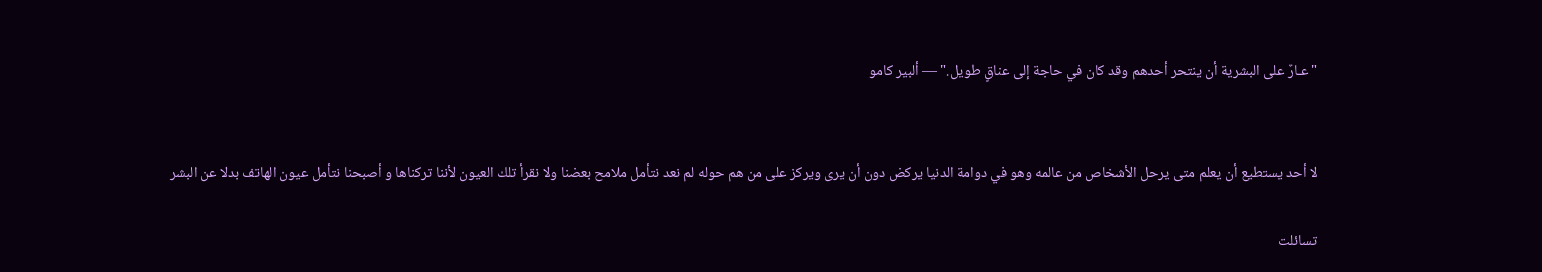"عـارٌ على البشرية أن ينتحر أحدهم وقد كان في حاجة إلى عناقٍ طويل." — ألبير كامو


لا أحد يستطيع أن يعلم متى يرحل الأشخاص من عالمه وهو في دوامة الدنيا يركض دون أن يرى ويركز على من هم حوله لم نعد نتأمل ملامح بعضنا ولا نقرأ تلك العيون لأننا تركناها و أصبحنا نتأمل عيون الهاتف بدلا عن البشر

تسائلت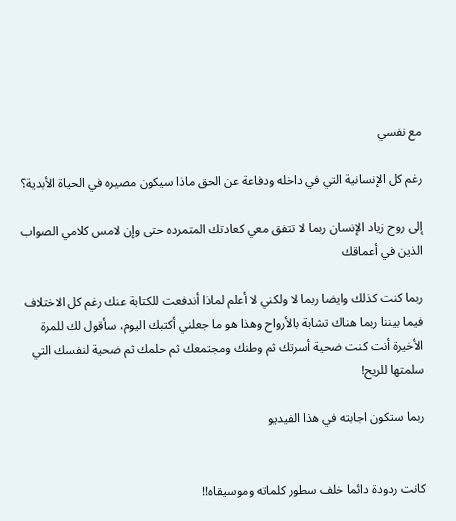مع نفسي

رغم كل الإنسانية التي في داخله ودفاعة عن الحق ماذا سيكون مصيره في الحياة الأبدية؟

إلى روح زياد الإنسان ربما لا تتفق معي كعادتك المتمرده حتى وإن لامس كلامي الصواب الذين في أعماقك

ربما كنت كذلك وايضا ربما لا ولكني لا أعلم لماذا أندفعت للكتابة عنك رغم كل الاختلاف فيما بيننا ربما هناك تشابة بالأرواح وهذا هو ما جعلني أكتبك اليوم، سأقول لك للمرة الأخيرة أنت كنت ضحية أسرتك ثم وطنك ومجتمعك ثم حلمك ثم ضحية لنفسك التي سلمتها للريح!

ربما ستكون اجابته في هذا الفيديو


كانت ردودة دائما خلف سطور كلماته وموسيقاه!!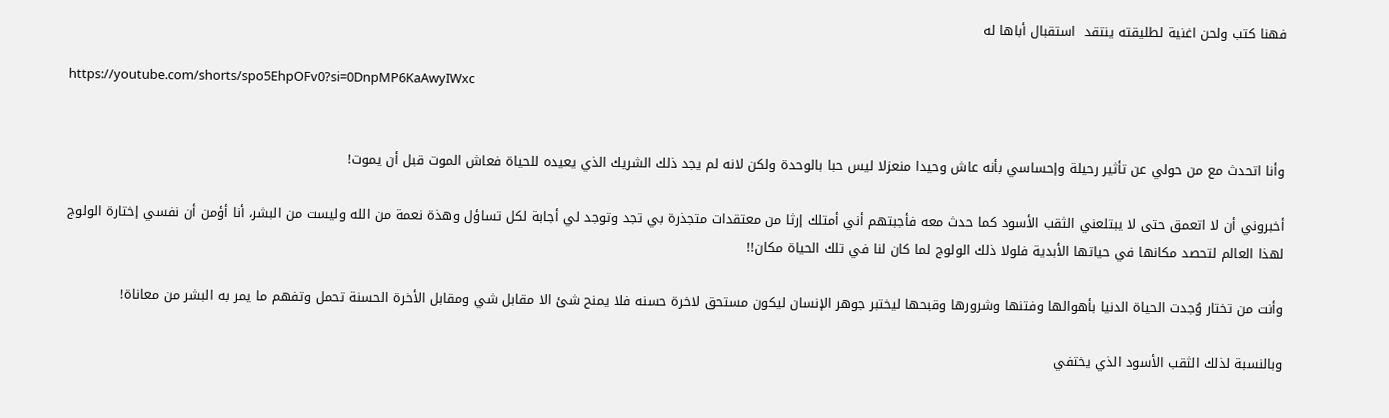فهنا كتب ولحن اغنية لطليقته ينتقد  استقبال أباها له

https://youtube.com/shorts/spo5EhpOFv0?si=0DnpMP6KaAwyIWxc


وأنا اتحدث مع من حولي عن تأثير رحيلة وإحساسي بأنه عاش وحيدا منعزلا ليس حبا بالوحدة ولكن لانه لم يجد ذلك الشريك الذي يعيده للحياة فعاش الموت قبل أن يموت!

أخبروني أن لا اتعمق حتى لا يبتلعني الثقب الأسود كما حدث معه فأجبتهم أني أمتلك إرثا من معتقدات متجذرة بي تجد وتوجد لي أجابة لكل تساؤل وهذة نعمة من الله وليست من البشر، أنا أؤمن أن نفسي إختارة الولوج لهذا العالم لتحصد مكانها في حياتها الأبدية فلولا ذلك الولوج لما كان لنا في تلك الحياة مكان!!

وأنت من تختار وُجدت الحياة الدنيا بأهوالها وفتنها وشرورها وقبحها ليختبر جوهر الإنسان ليكون مستحق لاخرة حسنه فلا يمنح شئ الا مقابل شي ومقابل الأخرة الحسنة تحمل وتفهم ما يمر به البشر من معاناة!

وبالنسبة لذلك الثقب الأسود الذي يختفي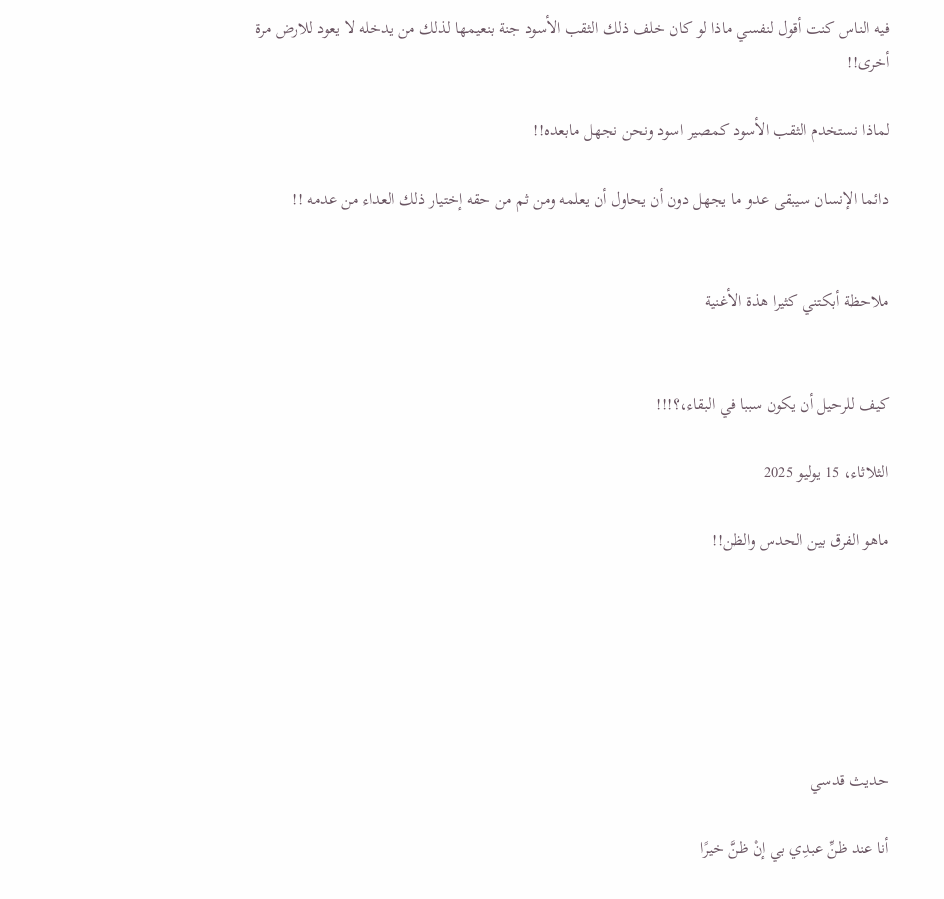فيه الناس كنت أقول لنفسي ماذا لو كان خلف ذلك الثقب الأسود جنة بنعيمها لذلك من يدخله لا يعود للارض مرة أخرى!!

لماذا نستخدم الثقب الأسود كمصير اسود ونحن نجهل مابعده!!

دائما الإنسان سيبقى عدو ما يجهل دون أن يحاول أن يعلمه ومن ثم من حقه إختيار ذلك العداء من عدمه !!


ملاحظة أبكتني كثيرا هذة الأغنية


كيف للرحيل أن يكون سببا في البقاء،؟!!!

الثلاثاء، 15 يوليو 2025

ماهو الفرق بين الحدس والظن!!






حديث قدسي

أنا عند ظنِّ عبدِي بي إنْ ظنَّ خيرًا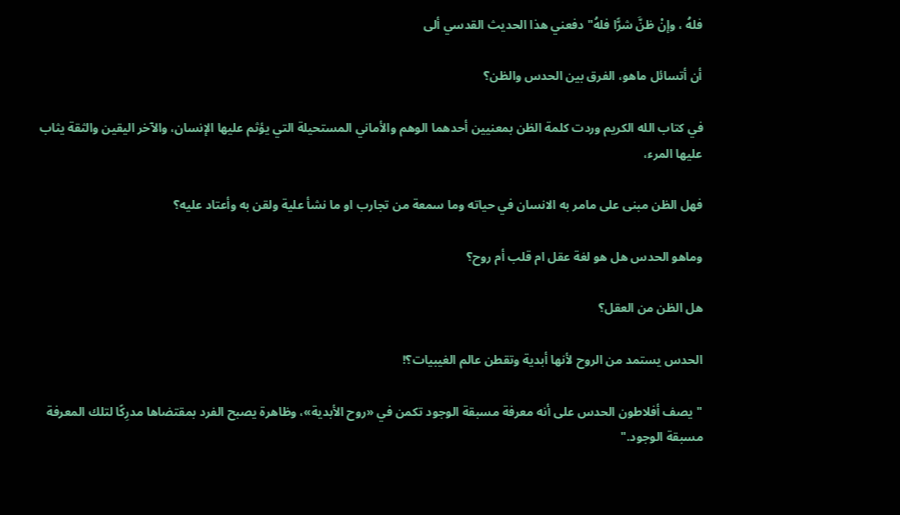فلهُ ، وإنْ ظنَّ شرًّا فلهُ" دفعني هذا الحديث القدسي ألى

أن أتسائل ماهو، الفرق بين الحدس والظن؟

في كتاب الله الكريم وردت كلمة الظن بمعنيين أحدهما الوهم والأماني المستحيلة التي يؤثم عليها الإنسان، والآخر اليقين والثقة يثاب عليها المرء،

فهل الظن مبنى على مامر به الانسان في حياته وما سمعة من تجارب او ما نشأ علية ولقن به وأعتاد عليه؟

وماهو الحدس هل هو لغة عقل ام قلب أم روح؟

هل الظن من العقل؟

الحدس يستمد من الروح لأنها أبدية وتقطن عالم الغيبيات؟!

"يصف أفلاطون الحدس على أنه معرفة مسبقة الوجود تكمن في «روح الأبدية»، وظاهرة يصبح الفرد بمقتضاها مدرِكًا لتلك المعرفة مسبقة الوجود."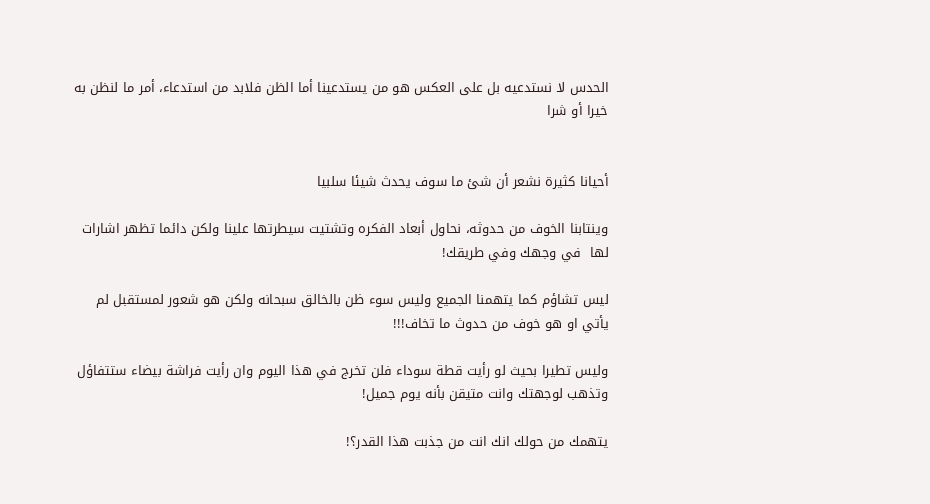الحدس لا نستدعيه بل على العكس هو من يستدعينا أما الظن فلابد من استدعاء، أمر ما لنظن به خيرا أو شرا


أحيانا كثيرة نشعر أن شئ ما سوف يحدث شيئا سلبيا

وينتابنا الخوف من حدوثه، نحاول أبعاد الفكره وتشتيت سيطرتها علينا ولكن دائما تظهر اشارات لها  في وجهك وفي طريقك!

ليس تشاؤم كما يتهمنا الجميع وليس سوء ظن بالخالق سبحانه ولكن هو شعور لمستقبل لم يأتي او هو خوف من حدوث ما تخاف!!!

وليس تطيرا بحيث لو رأيت قطة سوداء فلن تخرج في هذا اليوم وان رأيت فراشة بيضاء ستتفاؤل وتذهب لوجهتك وانت متيقن بأنه يوم جميل!

يتهمك من حولك انك انت من جذبت هذا القدر؟!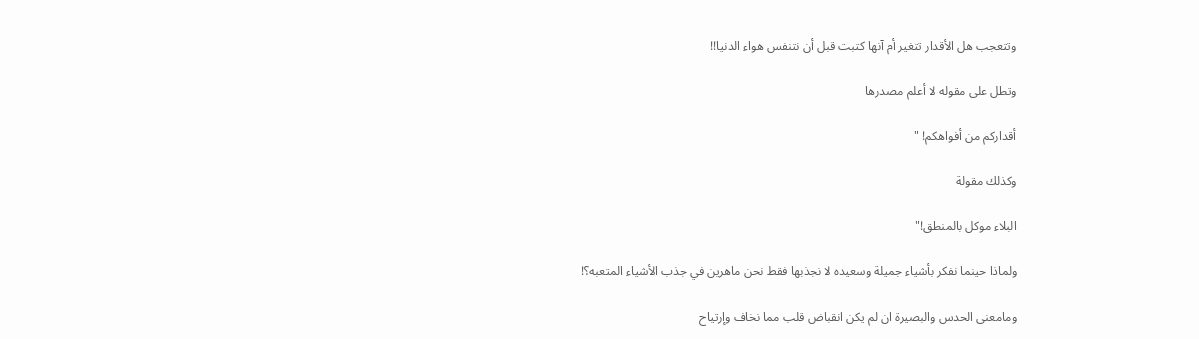وتتعجب هل الأقدار تتغير أم آنها كتبت قبل أن نتنفس هواء الدنيا!!

وتطل على مقوله لا أعلم مصدرها

أقداركم من أفواهكم! "

وكذلك مقولة

البلاء موكل بالمنطق!"

ولماذا حينما نفكر بأشياء جميلة وسعيده لا نجذبها فقط نحن ماهرين في جذب الأشياء المتعبه؟!

ومامعنى الحدس والبصيرة ان لم يكن انقباض قلب مما نخاف وإرتياح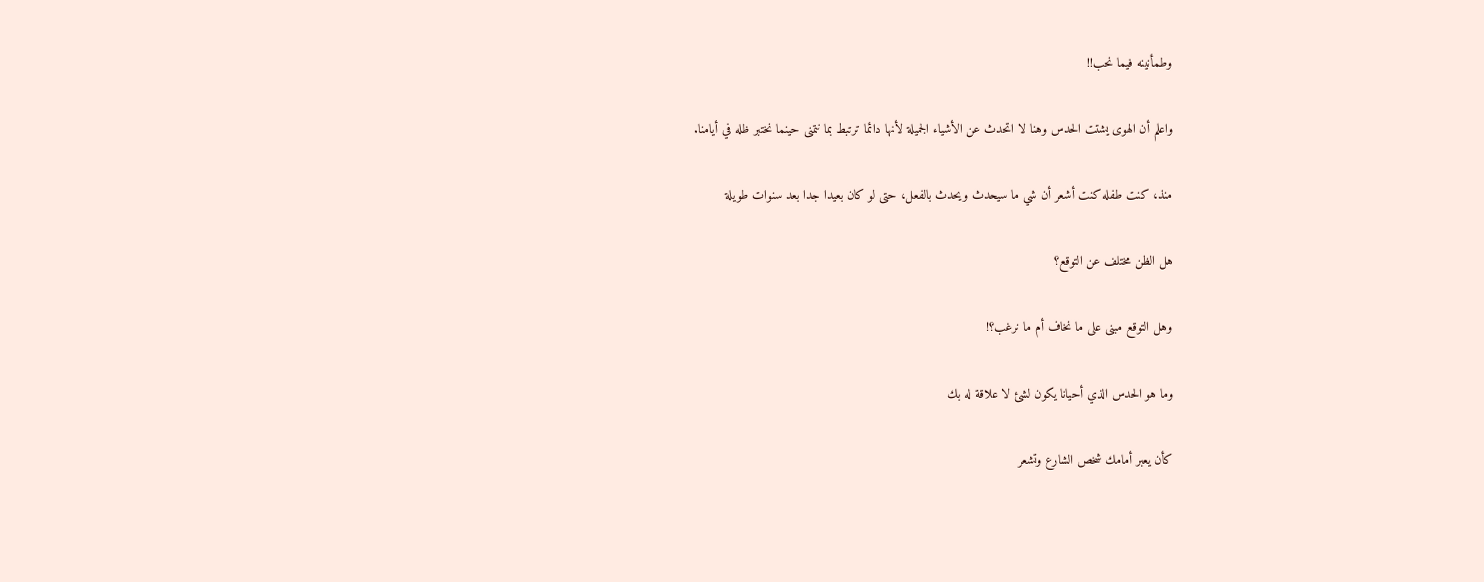وطمأنينه فيما نحب!!

واعلم أن الهوى يشتت الحدس وهنا لا اتحدث عن الأشياء الجميلة لأنها دائما ترتبط بما نتمنى حينما نختبر ظله في أيامنا.

منذ، كنت طفله كنت أشعر أن شي ما سيحدث ويحدث بالفعل، حتى لو كان بعيدا جدا بعد سنوات طويلة

هل الظن مختلف عن التوقع؟

وهل التوقع مبنى على ما نخاف أم ما نرغب؟!

وما هو الحدس الذي أحيانا يكون لشئ لا علاقة له بك

كأن يعبر أمامك شخص الشارع وتشعر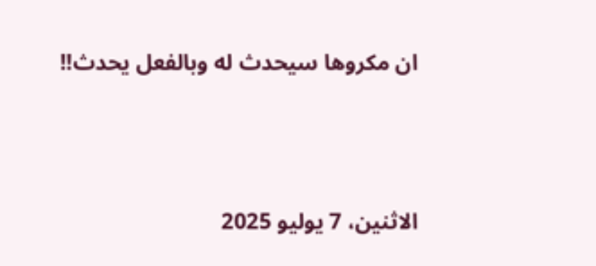ان مكروها سيحدث له وبالفعل يحدث!!




الاثنين، 7 يوليو 2025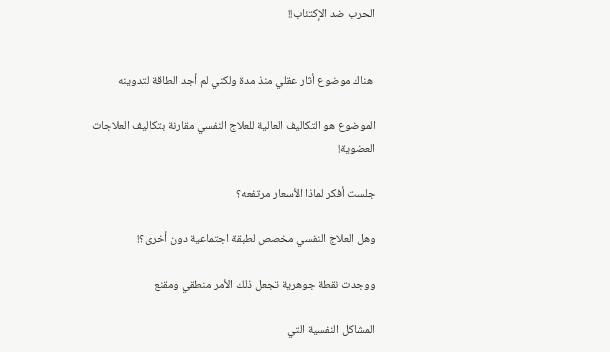الحرب ضد الإكتئاب!!


 هناك موضوع أثار عقلي منذ مدة ولكني لم أجد الطاقة لتدوينه

الموضوع هو التكاليف العالية للعلاج النفسي مقارنة بتكاليف العلاجات العضوية!

جلست أفكر لماذا الأسعار مرتفعه؟

وهل العلاج النفسي مخصص لطبقة اجتماعية دون أخرى؟!

ووجدت نقطة جوهرية تجعل ذلك الأمر منطقي ومقنع

المشاكل النفسية التي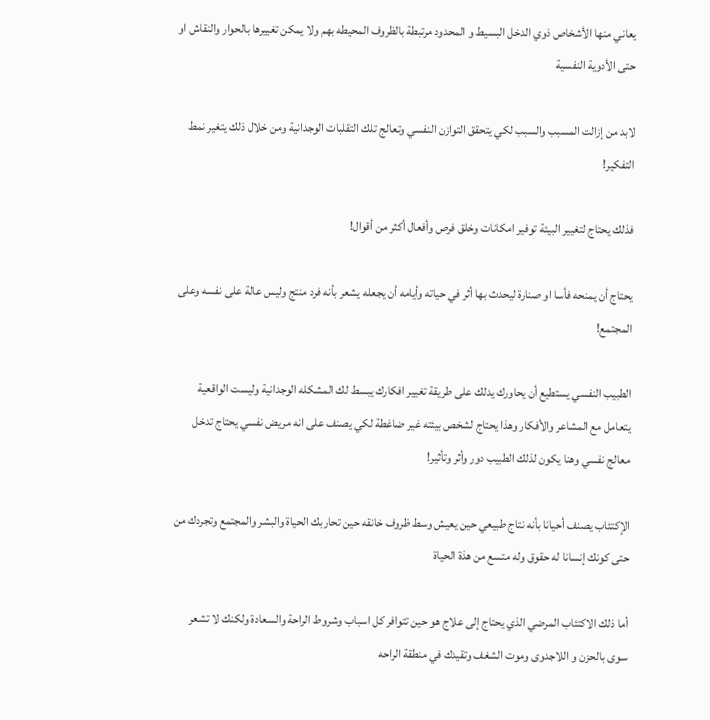يعاني منها الأشخاص ذوي الدخل البسيط و المحدود مرتبطة بالظروف المحيطه بهم ولا يمكن تغييرها بالحوار والنقاش او حتى الأدوية النفسية

لابد من إزالت المسبب والسبب لكي يتحقق التوازن النفسي وتعالج تلك التقلبات الوجدانية ومن خلال ذلك يتغير نمط التفكير!

فذلك يحتاج لتغيير البيئة توفير امكانات وخلق فرص وأفعال أكثر من أقوال!

يحتاج أن يمنحه فأسا او صنارة ليحدث بها أثر في حياته وأيامه أن يجعله يشعر بأنه فرد منتج وليس عالة على نفسه وعلى المجتمع!

الطبيب النفسي يستطيع أن يحاورك يدلك على طريقة تغيير افكارك يبسط لك المشكله الوجدانية وليست الواقعية يتعامل مع المشاعر والأفكار وهذا يحتاج لشخص بيئته غير ضاغطة لكي يصنف على انه مريض نفسي يحتاج تدخل معالج نفسي وهنا يكون لذلك الطبيب دور وأثر وتأثير!

الإكتئاب يصنف أحيانا بأنه نتاج طبيعي حين يعيش وسط ظروف خانقه حين تحاربك الحياة والبشر والمجتمع وتجردك من حتى كونك إنسانا له حقوق وله متسع من هذة الحياة

أما ذلك الاكتئاب المرضي الذي يحتاج إلى علاج هو حين تتوافر كل اسباب وشروط الراحة والسعادة ولكنك لا تشعر سوى بالحزن و اللاجدوى وموت الشغف وتقيدك في منطقة الراحه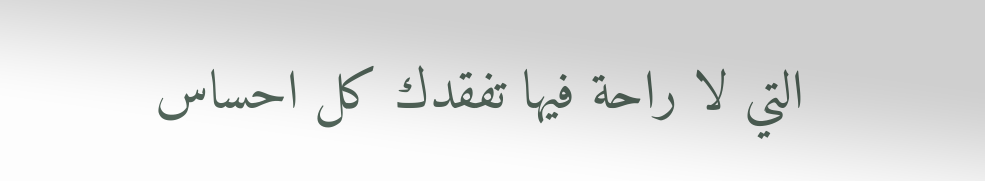التي لا راحة فيها تفقدك كل احساس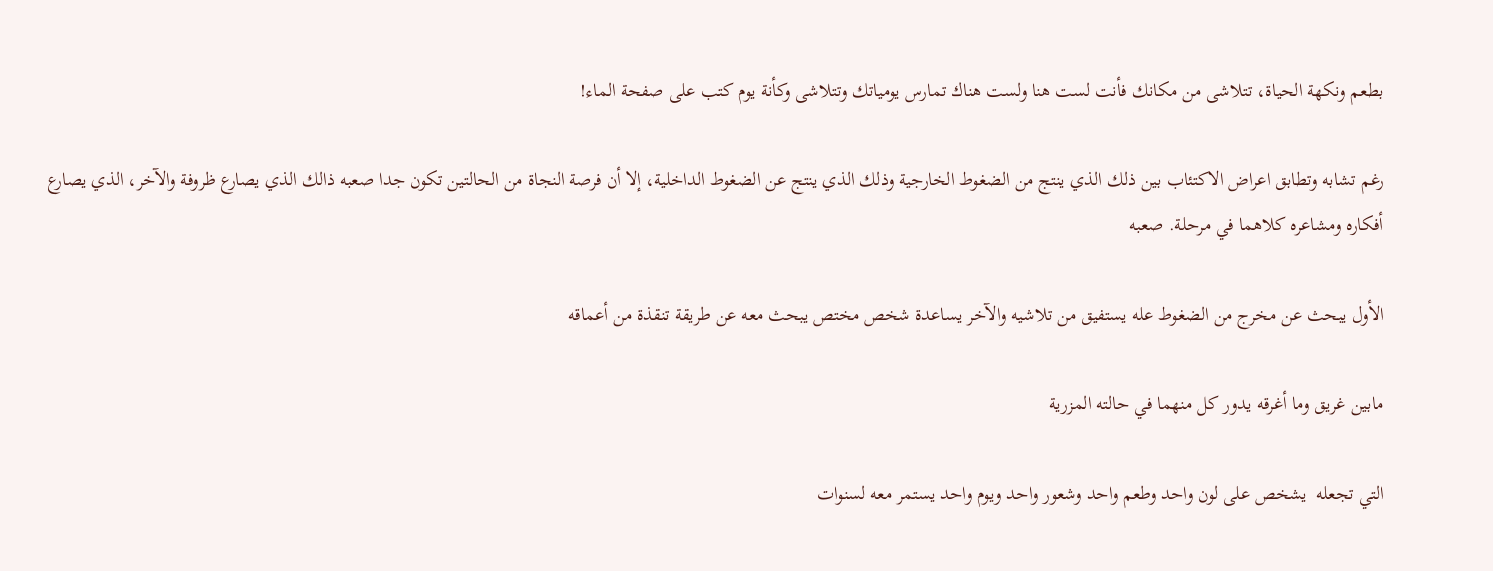بطعم ونكهة الحياة، تتلاشى من مكانك فأنت لست هنا ولست هناك تمارس يومياتك وتتلاشى وكأنة يوم كتب على صفحة الماء!

رغم تشابه وتطابق اعراض الاكتئاب بين ذلك الذي ينتج من الضغوط الخارجية وذلك الذي ينتج عن الضغوط الداخلية، إلا أن فرصة النجاة من الحالتين تكون جدا صعبه ذالك الذي يصارع ظروفة والآخر، الذي يصارع أفكاره ومشاعره كلاهما في مرحلة. صعبه

الأول يبحث عن مخرج من الضغوط عله يستفيق من تلاشيه والآخر يساعدة شخص مختص يبحث معه عن طريقة تنقذة من أعماقه

مابين غريق وما أغرقه يدور كل منهما في حالته المزرية

التي تجعله  يشخص على لون واحد وطعم واحد وشعور واحد ويوم واحد يستمر معه لسنوات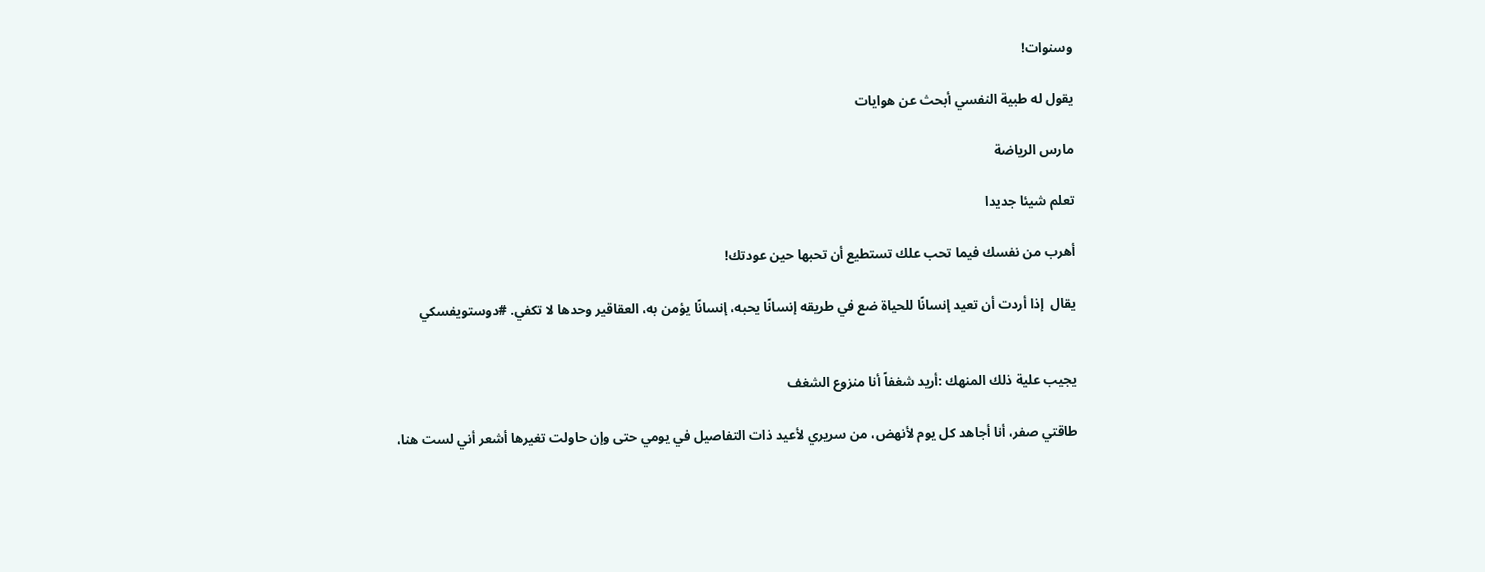وسنوات!

يقول له طبية النفسي أبحث عن هوايات

مارس الرياضة

تعلم شيئا جديدا

أهرب من نفسك فيما تحب علك تستطيع أن تحبها حين عودتك!

يقال  إذا أردت أن تعيد إنسانًا للحياة ضع في طريقه إنسانًا يحبه، إنسانًا يؤمن به، العقاقير وحدها لا تكفي. #دوستويفسكي


يجيب علية ذلك المنهك :أريد شغفاً أنا منزوع الشغف

طاقتي صفر، أنا أجاهد كل يوم لأنهض، من سريري لأعيد ذات التفاصيل في يومي حتى وإن حاولت تغيرها أشعر أني لست هنا،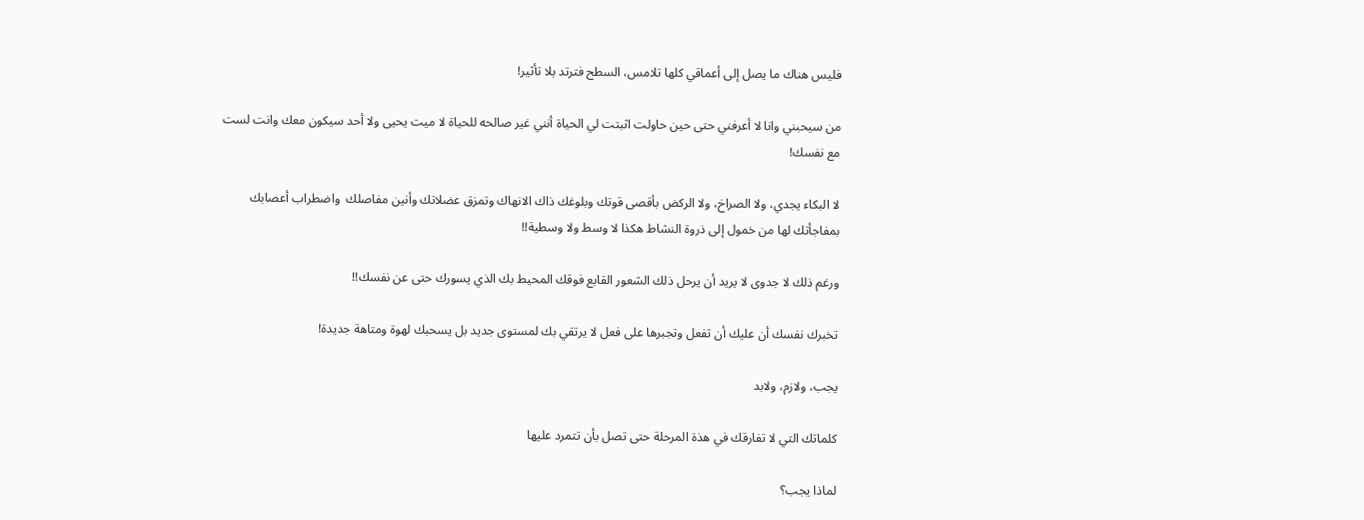فليس هناك ما يصل إلى أعماقي كلها تلامس، السطح فترتد بلا تأثير!

من سيحبني وانا لا أعرفني حتى حين حاولت اثبتت لي الحياة أنني غير صالحه للحياة لا ميت يحيى ولا أحد سيكون معك وانت لست مع نفسك!

لا البكاء يجدي، ولا الصراخ، ولا الركض بأقصى قوتك وبلوغك ذاك الانهاك وتمزق عضلاتك وأنين مفاصلك  واضطراب أعصابك بمفاجأتك لها من خمول إلى ذروة النشاط هكذا لا وسط ولا وسطية!!

ورغم ذلك لا جدوى لا يريد أن يرحل ذلك الشعور القابع فوقك المحيط بك الذي يسورك حتى عن نفسك!!

تخبرك نفسك أن عليك أن تفعل وتجبرها على فعل لا يرتقي بك لمستوى جديد بل يسحبك لهوة ومتاهة جديدة!

يجب، ولازم، ولابد

كلماتك التي لا تفارقك في هذة المرحلة حتى تصل بأن تتمرد عليها

لماذا يجب؟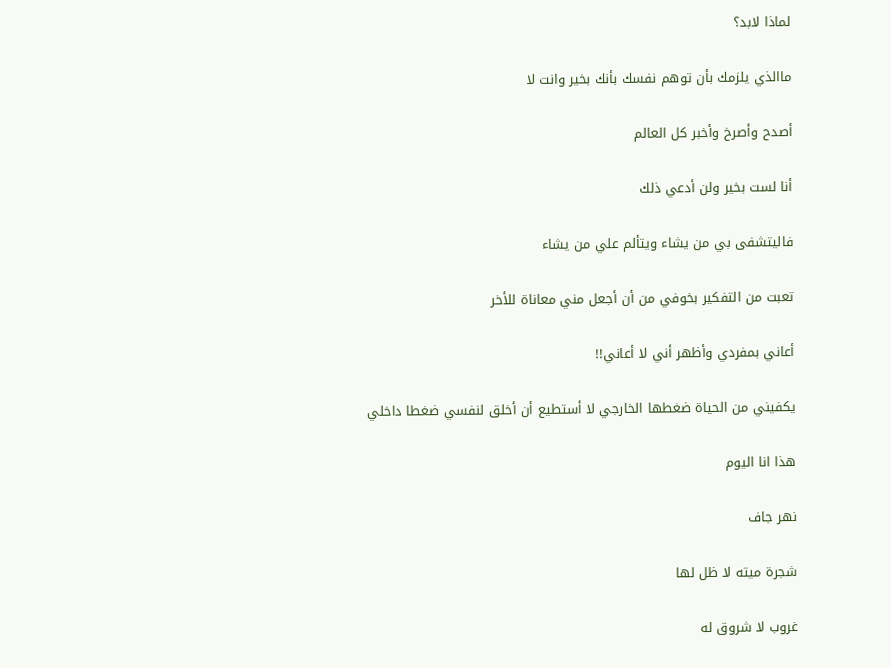لماذا لابد؟

ماالذي يلزمك بأن توهم نفسك بأنك بخير وانت لا

أصدح وأصرخ وأخبر كل العالم

أنا لست بخير ولن أدعي ذلك

فاليتشفى بي من يشاء ويتألم علي من يشاء

تعبت من التفكير بخوفي من أن أجعل مني معاناة للأخر

أعاني بمفردي وأظهر أني لا أعاني!!

يكفيني من الحياة ضغطها الخارجي لا أستطيع أن أخلق لنفسي ضغطا داخلي

هذا انا اليوم

نهر جاف

شجرة ميته لا ظل لها

غروب لا شروق له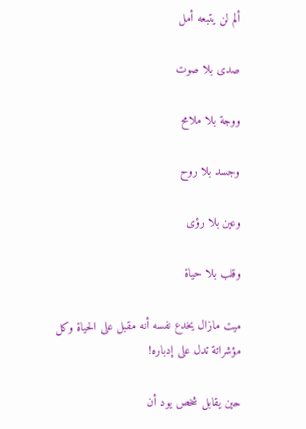ألم لن يتبعه أمل

صدى بلا صوت

ووجة بلا ملامح

وجسد بلا روح

وعين بلا رؤى

وقلب بلا حياة

ميت مازال يخدع نفسه أنه مقبل على الحياة وكل مؤشراتة تدل على إدباره!

حين يقابل شخص يود أن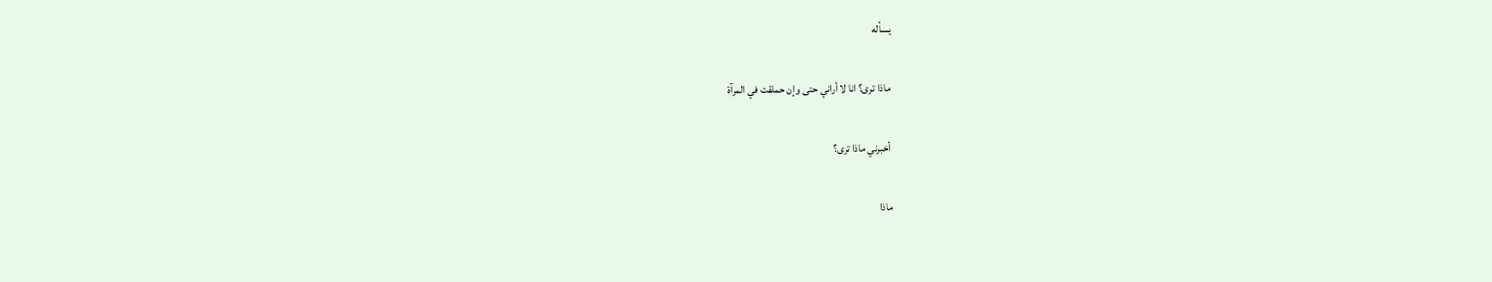يسأله

 ماذا ترى؟ انا لا أراني حتى وإن حملقت في المرآة

 أخبرني ماذا ترى؟

ماذا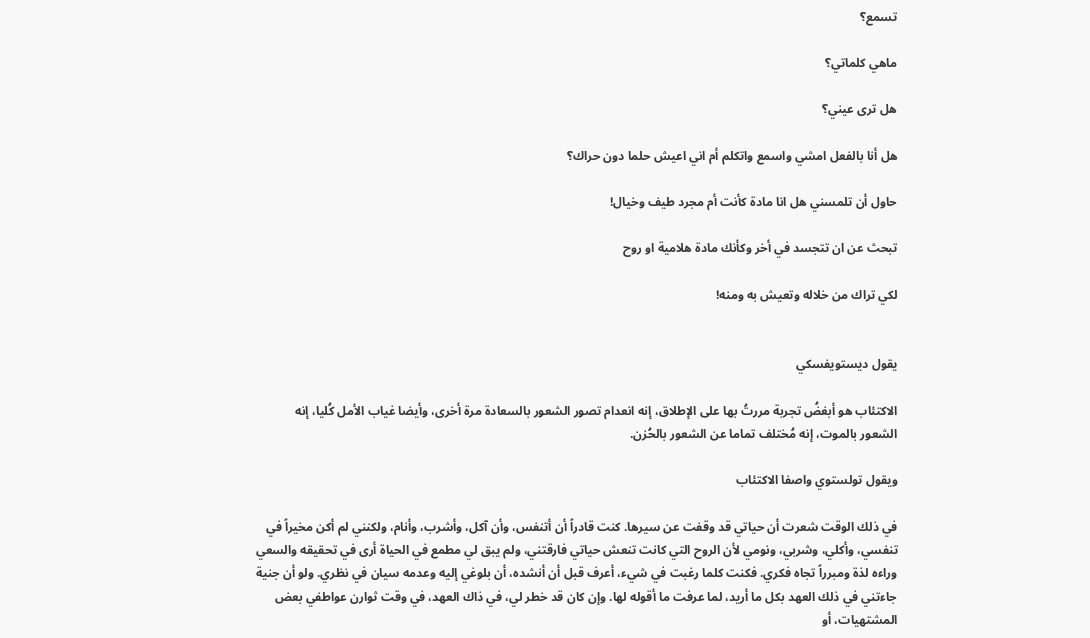تسمع؟

ماهي كلماتي؟

هل ترى عيني؟

هل أنا بالفعل امشي واسمع واتكلم أم اني اعيش حلما دون حراك؟

حاول أن تلمسني هل انا مادة كأنت أم مجرد طيف وخيال!

تبحث عن ان تتجسد في أخر وكأنك مادة هلامية او روح

لكي تراك من خلاله وتعيش به ومنه!


يقول ديستويفسكي

الاكتئاب هو أبغضُ تجربة مررتُ بها على الإطلاق، إنه انعدام تصور الشعور بالسعادة مرة أخرى، وأيضا غياب الأمل كُليا، إنه الشعور بالموت، إنه مُختلف تماما عن الشعور بالحُزن.

ويقول تولستوي واصفا الاكتئاب

في ذلك الوقت شعرت أن حياتي قد وقفت عن سيرها. كنت قادراً أن أتنفس، وأن آكل، وأشرب، وأنام، ولكنني لم أكن مخيراً في تنفسي، وأكلي، وشربي، ونومي لأن الروح التي كانت تنعش حياتي فارقتني، ولم يبق لي مطمع في الحياة أرى في تحقيقه والسعي وراءه لذة ومبرراً تجاه فكري. فكنت كلما رغبت في شيء، أعرف قبل أن أنشده، أن بلوغي إليه وعدمه سيان في نظري. ولو أن جنية جاءتني في ذلك العهد بكل ما أريد، لما عرفت ما أقوله لها. وإن كان قد خطر لي، في ذاك العهد، في وقت ثوارن عواطفي بعض المشتهيات، أو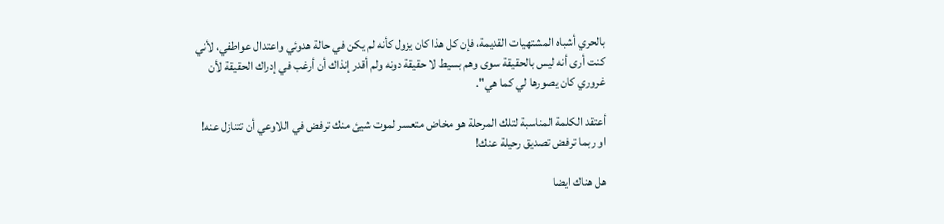بالحري أشباه المشتهيات القديمة، فإن كل هذا كان يزول كأنه لم يكن في حالة هدوئي واعتدال عواطفي، لأني كنت أرى أنه ليس بالحقيقة سوى وهم بسيط لا حقيقة دونه ولم أقدر إنذاك أن أرغب في إدراك الحقيقة لأن غروري كان يصورها لي كما هي".

أعتقد الكلمة المناسبة لتلك المرحلة هو مخاض متعسر لموت شيئ منك ترفض في اللاوعي أن تتنازل عنه! او ربما ترفض تصديق رحيلة عنك!

هل هناك ايضا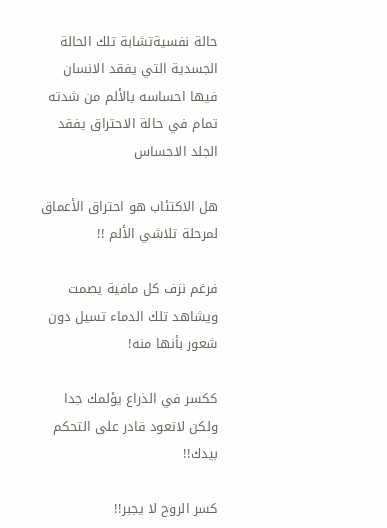حالة نفسيةتشابة تلك الحالة الجسدية التي يفقد الانسان فيها احساسه بالألم من شدته تمام في حالة الاحتراق يفقد الجلد الاحساس

هل الاكتئاب هو احتراق الأعماق لمرحلة تلاشي الألم !!

فرغم نزف كل مافية يصمت ويشاهد تلك الدماء تسيل دون شعور بأنها منه!

ككسر في الذراع يؤلمك جدا ولكن لاتعود قادر على التحكم بيدك!!

كسر الروح لا يجبر!!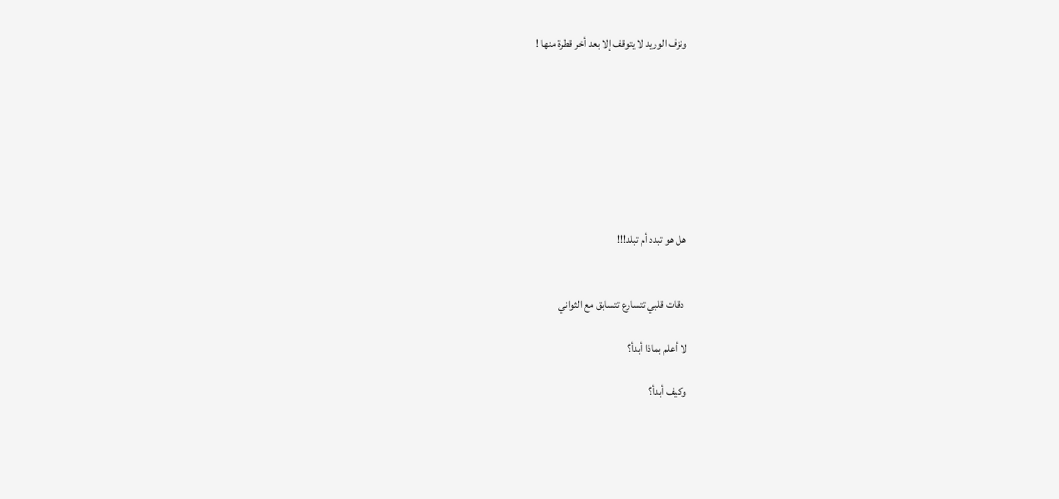ونزف الوريد لا يتوقف إلا بعد أخر قطرة منها !








هل هو تبدد أم تبلد!!!


 دقات قلبي تتسارع تتسابق مع الثواني

لا أعلم بماذا أبدأ؟

وكيف أبدأ؟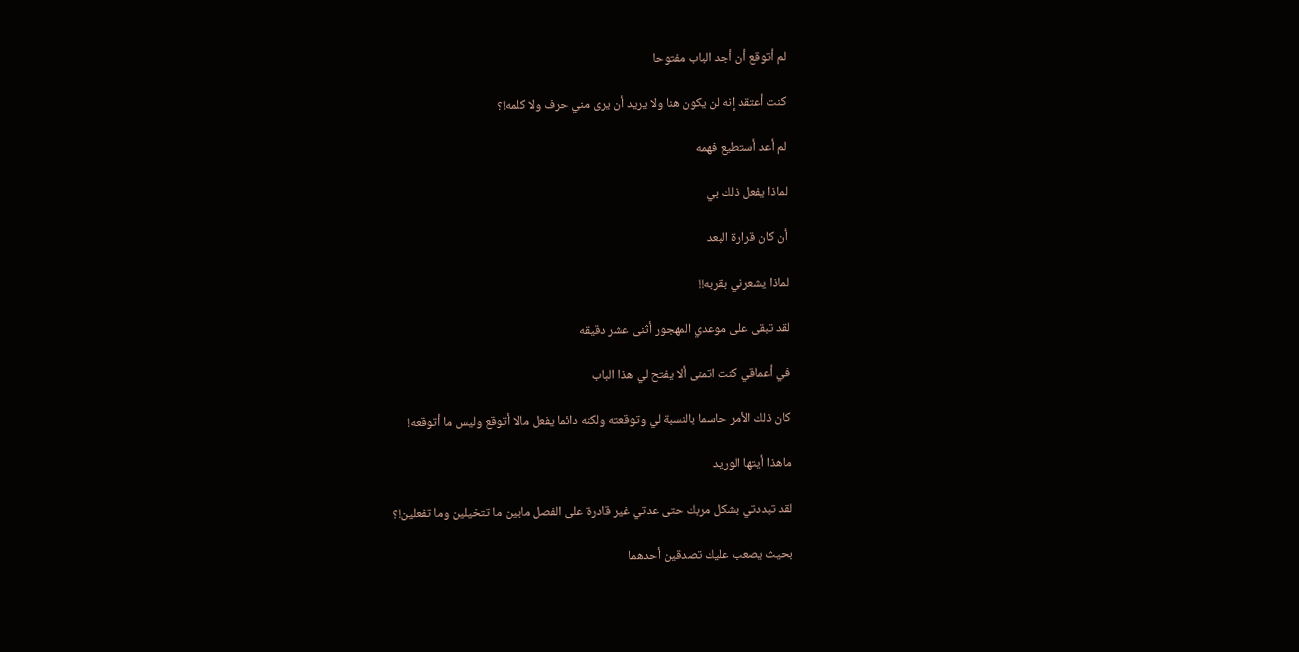لم أتوقع أن أجد الباب مفتوحا

كنت أعتقد إنه لن يكون هنا ولا يريد أن يرى مني حرف ولا كلمه!؟

لم أعد أستطيع فهمه

لماذا يفعل ذلك بي

أن كان قرارة البعد

لماذا يشعرني بقربه!!

لقد تبقى على موعدي المهجور أثنى عشر دقيقه

في أعماقي كنت اتمنى ألا يفتح لي هذا الباب

كان ذلك الأمر حاسما بالنسبة لي وتوقعته ولكنه دائما يفعل مالا أتوقع وليس ما أتوقعه!

ماهذا أيتها الوريد

لقد تبددتي بشكل مربك حتى عدتي غير قادرة على الفصل مابين ما تتخيلين وما تفعلين!؟

بحيث يصعب عليك تصدقين أحدهما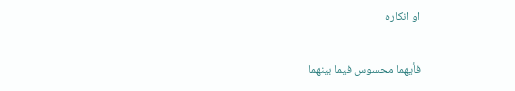او انكاره

فأيهما محسوس فيما بينهما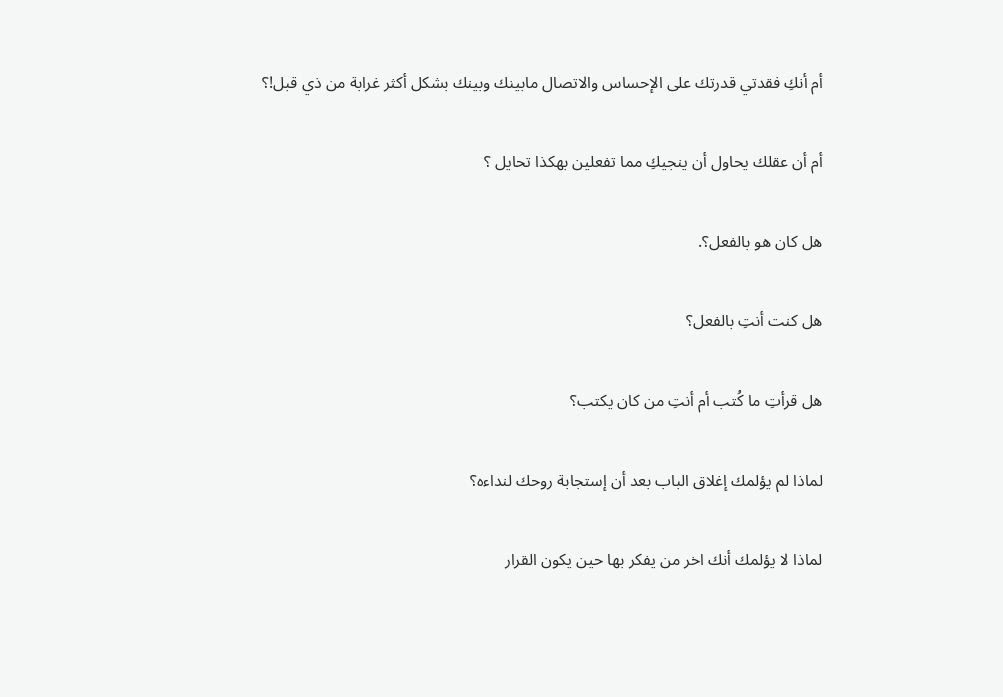أم أنكِ فقدتي قدرتك على الإحساس والاتصال مابينك وبينك بشكل أكثر غرابة من ذي قبل!؟

أم أن عقلك يحاول أن ينجيكِ مما تفعلين بهكذا تحايل ؟

هل كان هو بالفعل؟.

هل كنت أنتِ بالفعل؟

هل قرأتِ ما كُتب أم أنتِ من كان يكتب؟

لماذا لم يؤلمك إغلاق الباب بعد أن إستجابة روحك لنداءه؟

لماذا لا يؤلمك أنك اخر من يفكر بها حين يكون القرار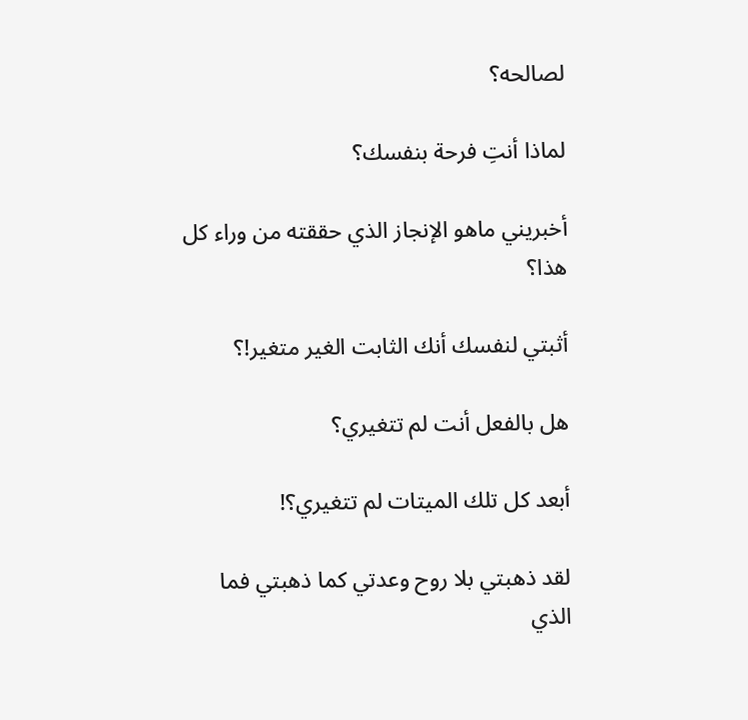لصالحه؟

لماذا أنتِ فرحة بنفسك؟

أخبريني ماهو الإنجاز الذي حققته من وراء كل هذا؟

أثبتي لنفسك أنك الثابت الغير متغير!؟

هل بالفعل أنت لم تتغيري؟

أبعد كل تلك الميتات لم تتغيري؟!

لقد ذهبتي بلا روح وعدتي كما ذهبتي فما الذي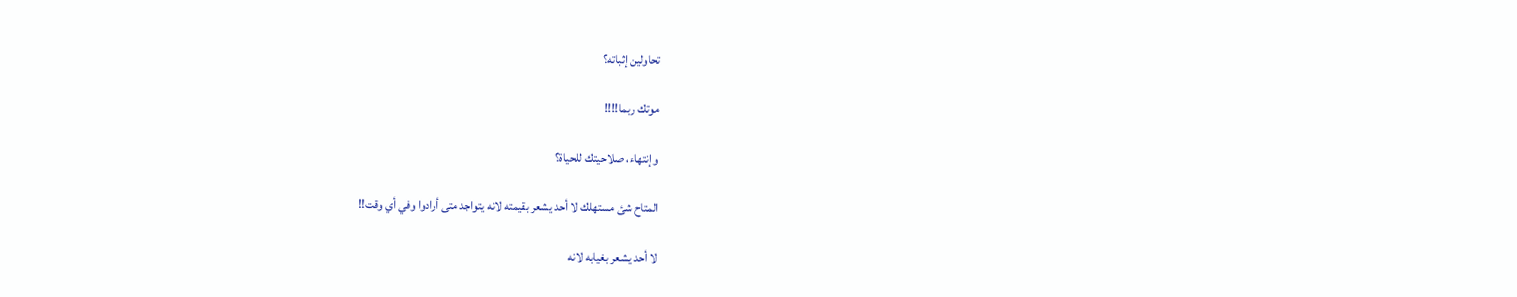تحاولين إثباته؟

موتك ربما!!!!

وإنتهاء، صلاحيتك للحياة؟

المتاح شئ مستهلك لا أحد يشعر بقيمته لانه يتواجد متى أرادوا وفي أي وقت!!

لا أحد يشعر بغيابه لانه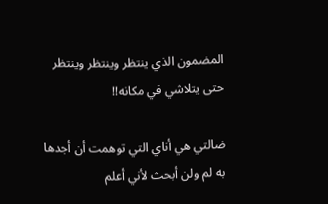المضمون الذي ينتظر وينتظر وينتظر حتى يتلاشي في مكانه!!

ضالتي هي أناي التي توهمت أن أجدها به لم ولن أبحث لأني أعلم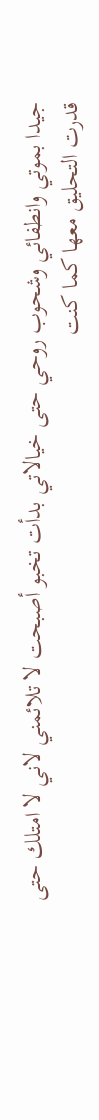جيدا بموتي وانطفائي وشحوب روحي حتى خيالاتي بدأت تخبو أصبحت لا تلائمني لاني لا امتلك حتى قدرت التحليق معها كما كنت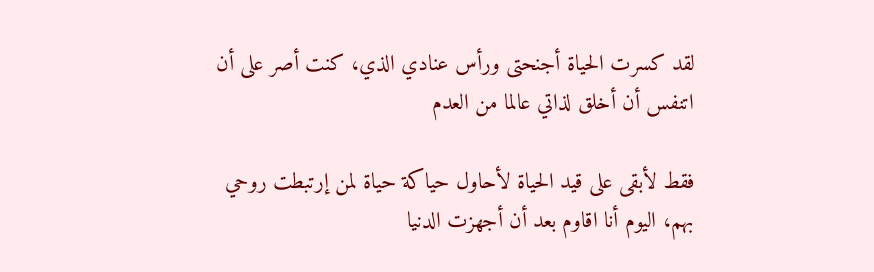لقد كسرت الحياة أجنحتى ورأس عنادي الذي، كنت أصر على أن اتنفس أن أخلق لذاتي عالما من العدم

فقط لأبقى على قيد الحياة لأحاول حياكة حياة لمن إرتبطت روحي بهم، اليوم أنا اقاوم بعد أن أجهزت الدنيا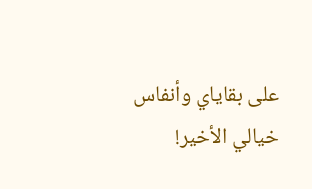على بقاياي وأنفاس خيالي الأخير!